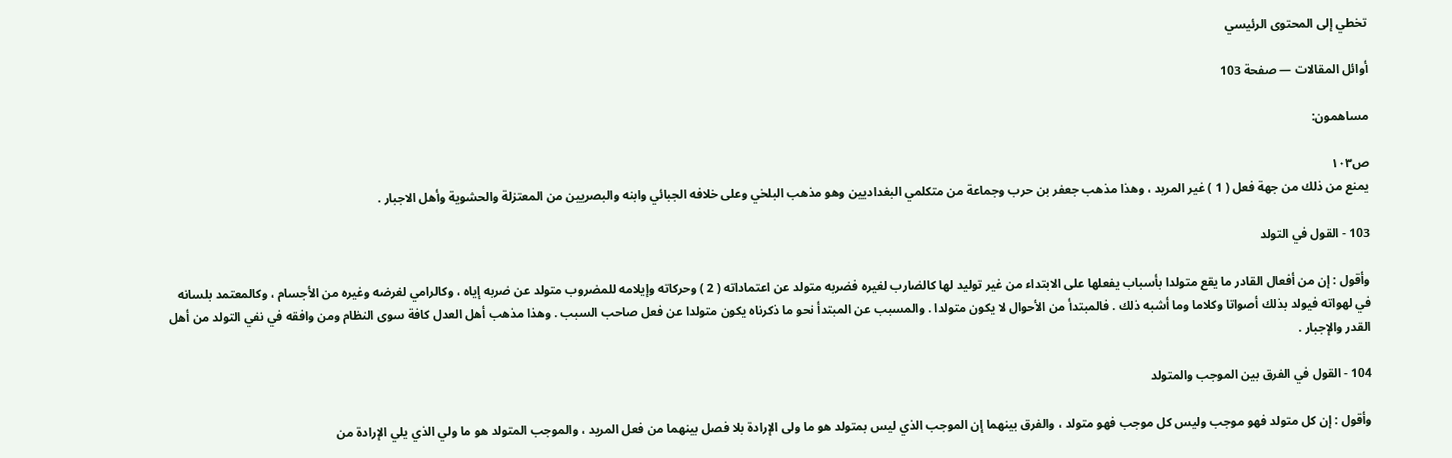تخطي إلى المحتوى الرئيسي

أوائل المقالات — صفحة 103

مساهمون:

ص١٠٣
يمنع من ذلك من جهة فعل ( 1 ) غير المريد ، وهذا مذهب جعفر بن حرب وجماعة من متكلمي البغداديين وهو مذهب البلخي وعلى خلافه الجبائي وابنه والبصريين من المعتزلة والحشوية وأهل الاجبار .

103 - القول في التولد

وأقول : إن من أفعال القادر ما يقع متولدا بأسباب يفعلها على الابتداء من غير توليد لها كالضارب لغيره فضربه متولد عن اعتماداته ( 2 ) وحركاته وإيلامه للمضروب متولد عن ضربه إياه ، وكالرامي لغرضه وغيره من الأجسام ، وكالمعتمد بلسانه في لهواته فيولد بذلك أصواتا وكلاما وما أشبه ذلك . فالمبتدأ من الأحوال لا يكون متولدا . والمسبب عن المبتدأ نحو ما ذكرناه يكون متولدا عن فعل صاحب السبب . وهذا مذهب أهل العدل كافة سوى النظام ومن وافقه في نفي التولد من أهل القدر والإجبار .

104 - القول في الفرق بين الموجب والمتولد

وأقول : إن كل متولد فهو موجب وليس كل موجب فهو متولد ، والفرق بينهما إن الموجب الذي ليس بمتولد هو ما ولى الإرادة بلا فصل بينهما من فعل المريد ، والموجب المتولد هو ما ولي الذي يلي الإرادة من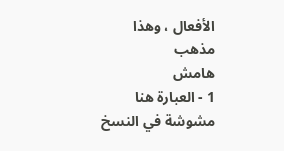الأفعال ، وهذا مذهب
هامش
1 - العبارة هنا مشوشة في النسخ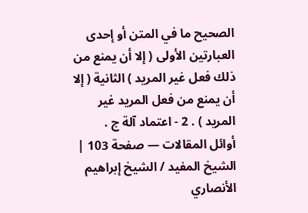الصحيح ما في المتن أو إحدى العبارتين الأولى ( إلا أن يمنع من ذلك فعل غير المريد ) الثانية ( إلا أن يمنع من فعل المريد غير المريد ) . 2 - اعتماد آلة ج .
أوائل المقالات — صفحة 103 | الشيخ المفيد / الشيخ إبراهيم الأنصاري